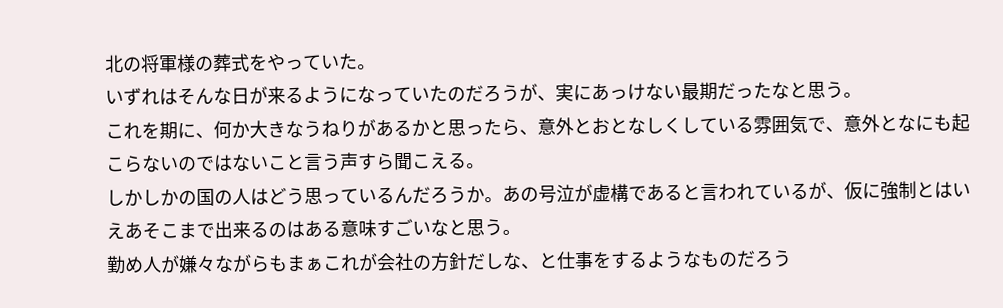北の将軍様の葬式をやっていた。
いずれはそんな日が来るようになっていたのだろうが、実にあっけない最期だったなと思う。
これを期に、何か大きなうねりがあるかと思ったら、意外とおとなしくしている雰囲気で、意外となにも起こらないのではないこと言う声すら聞こえる。
しかしかの国の人はどう思っているんだろうか。あの号泣が虚構であると言われているが、仮に強制とはいえあそこまで出来るのはある意味すごいなと思う。
勤め人が嫌々ながらもまぁこれが会社の方針だしな、と仕事をするようなものだろう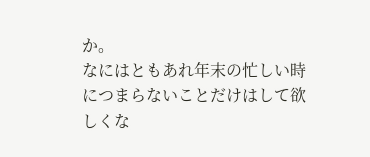か。
なにはともあれ年末の忙しい時につまらないことだけはして欲しくな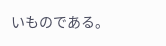いものである。